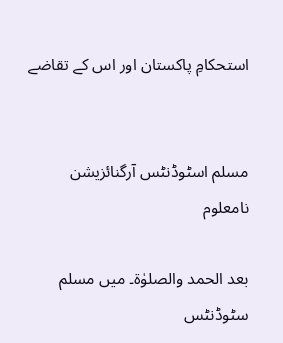استحکامِ پاکستان اور اس کے تقاضے


مسلم اسٹوڈنٹس آرگنائزیشن
نامعلوم

بعد الحمد والصلوٰۃ۔ میں مسلم سٹوڈنٹس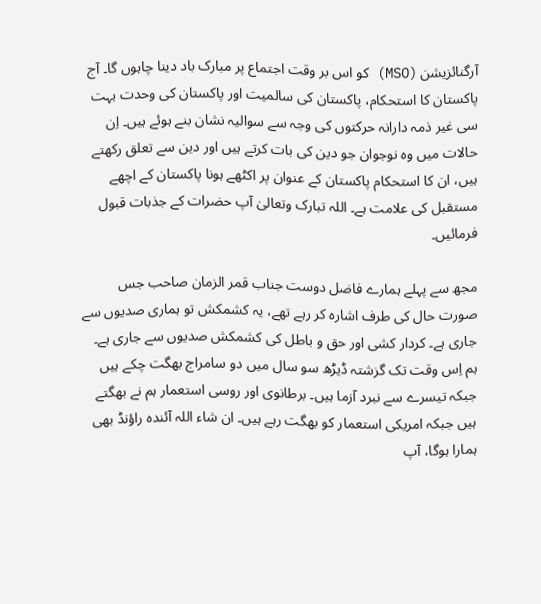آرگنائزیشن (MSO) کو اس بر وقت اجتماع پر مبارک باد دینا چاہوں گا۔ آج پاکستان کا استحکام، پاکستان کی سالمیت اور پاکستان کی وحدت بہت سی غیر ذمہ دارانہ حرکتوں کی وجہ سے سوالیہ نشان بنے ہوئے ہیں۔ اِن حالات میں وہ نوجوان جو دین کی بات کرتے ہیں اور دین سے تعلق رکھتے ہیں، ان کا استحکام پاکستان کے عنوان پر اکٹھے ہونا پاکستان کے اچھے مستقبل کی علامت ہے۔ اللہ تبارک وتعالیٰ آپ حضرات کے جذبات قبول فرمائیں۔

مجھ سے پہلے ہمارے فاضل دوست جناب قمر الزمان صاحب جس صورت حال کی طرف اشارہ کر رہے تھے، یہ کشمکش تو ہماری صدیوں سے جاری ہے۔ کردار کشی اور حق و باطل کی کشمکش صدیوں سے جاری ہے۔ ہم اِس وقت تک گزشتہ ڈیڑھ سو سال میں دو سامراج بھگت چکے ہیں جبکہ تیسرے سے نبرد آزما ہیں۔ برطانوی اور روسی استعمار ہم نے بھگتے ہیں جبکہ امریکی استعمار کو بھگت رہے ہیں۔ ان شاء اللہ آئندہ راؤنڈ بھی ہمارا ہوگا، آپ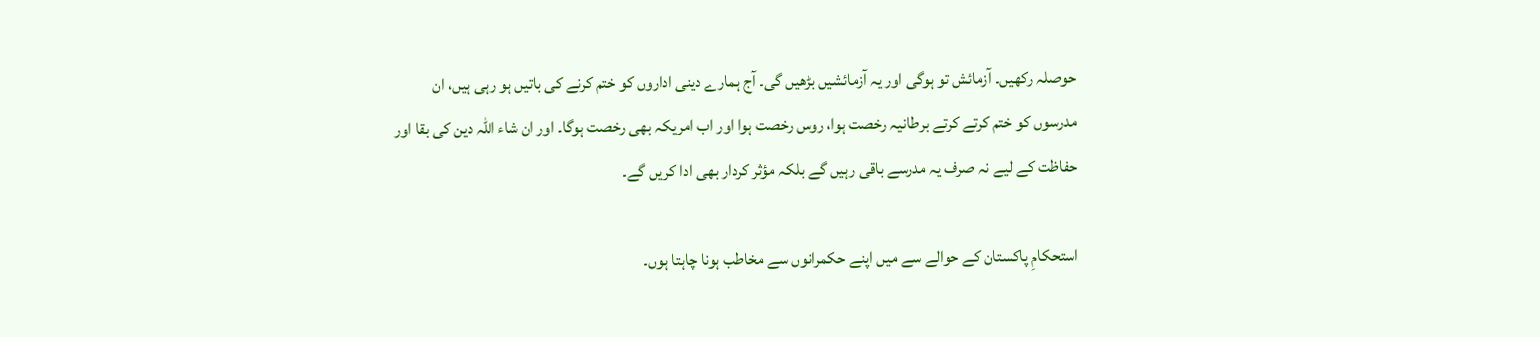حوصلہ رکھیں۔ آزمائش تو ہوگی اور یہ آزمائشیں بڑھیں گی۔ آج ہمارے دینی اداروں کو ختم کرنے کی باتیں ہو رہی ہیں، ان مدرسوں کو ختم کرتے کرتے برطانیہ رخصت ہوا، روس رخصت ہوا اور اب امریکہ بھی رخصت ہوگا۔ اور ان شاء اللہ دین کی بقا اور حفاظت کے لیے نہ صرف یہ مدرسے باقی رہیں گے بلکہ مؤثر کردار بھی ادا کریں گے۔

استحکامِ پاکستان کے حوالے سے میں اپنے حکمرانوں سے مخاطب ہونا چاہتا ہوں۔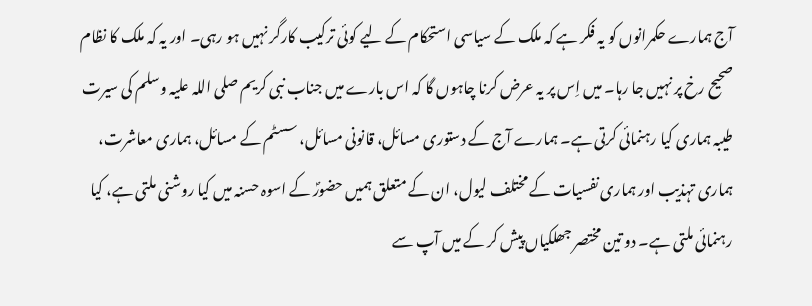آج ہمارے حکمرانوں کو یہ فکر ہے کہ ملک کے سیاسی استحکام کے لیے کوئی ترکیب کارگر نہیں ہو رہی۔ اور یہ کہ ملک کا نظام صحیح رخ پر نہیں جا رہا۔ میں اِس پر یہ عرض کرنا چاہوں گا کہ اس بارے میں جناب نبی کریم صلی اللہ علیہ وسلم کی سیرت طیبہ ہماری کیا رہنمائی کرتی ہے۔ ہمارے آج کے دستوری مسائل، قانونی مسائل، سسٹم کے مسائل، ہماری معاشرت، ہماری تہذیب اور ہماری نفسیات کے مختلف لیول، ان کے متعلق ہمیں حضورؐ کے اسوہ حسنہ میں کیا روشنی ملتی ہے، کیا رہنمائی ملتی ہے۔ دو تین مختصر جھلکیاں پیش کر کے میں آپ سے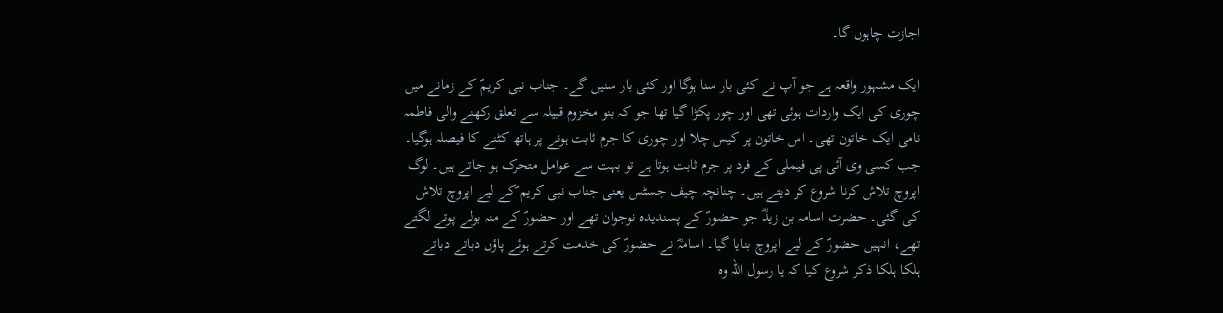اجازت چاہوں گا۔

ایک مشہور واقعہ ہے جو آپ نے کئی بار سنا ہوگا اور کئی بار سنیں گے۔ جناب نبی کریمؐ کے زمانے میں چوری کی ایک واردات ہوئی تھی اور چور پکڑا گیا تھا جو کہ بنو مخزوم قبیلہ سے تعلق رکھنے والی فاطمہ نامی ایک خاتون تھی۔ اس خاتون پر کیس چلا اور چوری کا جرم ثابت ہونے پر ہاتھ کٹنے کا فیصلہ ہوگیا۔ جب کسی وی آئی پی فیملی کے فرد پر جرم ثابت ہوتا ہے تو بہت سے عوامل متحرک ہو جاتے ہیں۔ لوگ اپروچ تلاش کرنا شروع کر دیتے ہیں۔ چنانچہ چیف جسٹس یعنی جناب نبی کریم ؐکے لیے اپروچ تلاش کی گئی۔ حضرت اسامہ بن زیدؓ جو حضورؐ کے پسندیدہ نوجوان تھے اور حضورؐ کے منہ بولے پوتے لگتے تھے، انہیں حضورؐ کے لیے اپروچ بنایا گیا۔ اسامہؓ نے حضورؐ کی خدمت کرتے ہوئے پاؤں دباتے دباتے ہلکا ہلکا ذکر شروع کیا کہ یا رسول اللہ وہ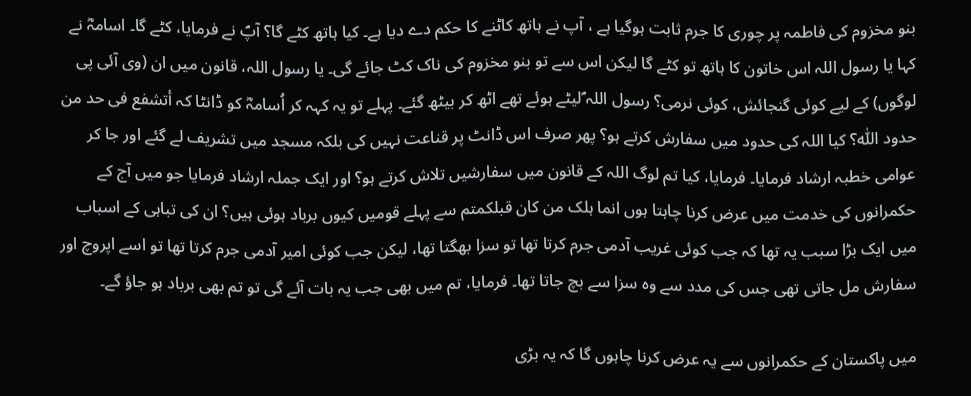بنو مخزوم کی فاطمہ پر چوری کا جرم ثابت ہوگیا ہے ، آپ نے ہاتھ کاٹنے کا حکم دے دیا ہے۔ کیا ہاتھ کٹے گا؟ آپؐ نے فرمایا، کٹے گا۔ اسامہؓ نے کہا یا رسول اللہ اس خاتون کا ہاتھ تو کٹے گا لیکن اس سے تو بنو مخزوم کی ناک کٹ جائے گی۔ یا رسول اللہ، قانون میں ان (وی آئی پی لوگوں) کے لیے کوئی گنجائش، کوئی نرمی؟ رسول اللہ ؐلیٹے ہوئے تھے اٹھ کر بیٹھ گئے۔ پہلے تو یہ کہہ کر اُسامہؓ کو ڈانٹا کہ أتشفع فی حد من حدود اللّٰہ؟ کیا اللہ کی حدود میں سفارش کرتے ہو؟ پھر صرف اس ڈانٹ پر قناعت نہیں کی بلکہ مسجد میں تشریف لے گئے اور جا کر عوامی خطبہ ارشاد فرمایا۔ فرمایا، کیا تم لوگ اللہ کے قانون میں سفارشیں تلاش کرتے ہو؟ اور ایک جملہ ارشاد فرمایا جو میں آج کے حکمرانوں کی خدمت میں عرض کرنا چاہتا ہوں انما ہلک من کان قبلکمتم سے پہلے قومیں کیوں برباد ہوئی ہیں؟ ان کی تباہی کے اسباب میں ایک بڑا سبب یہ تھا کہ جب کوئی غریب آدمی جرم کرتا تھا تو سزا بھگتا تھا، لیکن جب کوئی امیر آدمی جرم کرتا تھا تو اسے اپروچ اور سفارش مل جاتی تھی جس کی مدد سے وہ سزا سے بچ جاتا تھا۔ فرمایا، تم میں بھی جب یہ بات آئے گی تو تم بھی برباد ہو جاؤ گے۔

میں پاکستان کے حکمرانوں سے یہ عرض کرنا چاہوں گا کہ یہ بڑی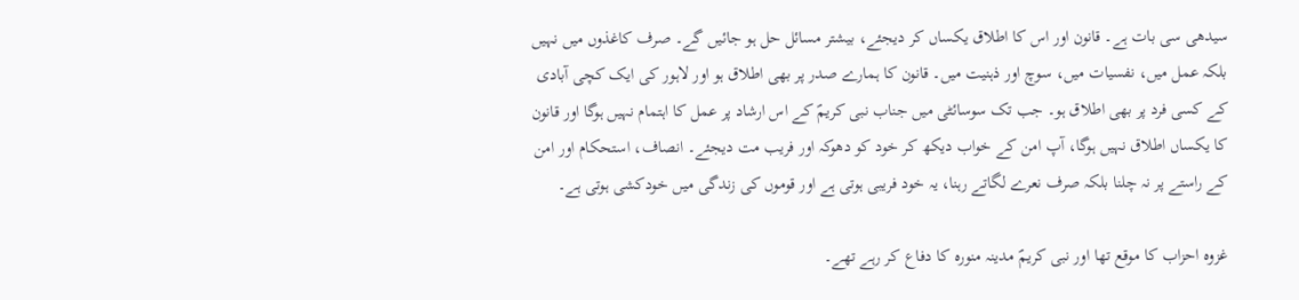سیدھی سی بات ہے۔ قانون اور اس کا اطلاق یکساں کر دیجئے، بیشتر مسائل حل ہو جائیں گے۔ صرف کاغذوں میں نہیں بلکہ عمل میں، نفسیات میں، سوچ اور ذہنیت میں۔ قانون کا ہمارے صدر پر بھی اطلاق ہو اور لاہور کی ایک کچی آبادی کے کسی فرد پر بھی اطلاق ہو۔ جب تک سوسائٹی میں جناب نبی کریمؐ کے اس ارشاد پر عمل کا اہتمام نہیں ہوگا اور قانون کا یکساں اطلاق نہیں ہوگا، آپ امن کے خواب دیکھ کر خود کو دھوکہ اور فریب مت دیجئے۔ انصاف، استحکام اور امن کے راستے پر نہ چلنا بلکہ صرف نعرے لگاتے رہنا، یہ خود فریبی ہوتی ہے اور قوموں کی زندگی میں خودکشی ہوتی ہے۔

غزوہ احزاب کا موقع تھا اور نبی کریمؐ مدینہ منورہ کا دفاع کر رہے تھے۔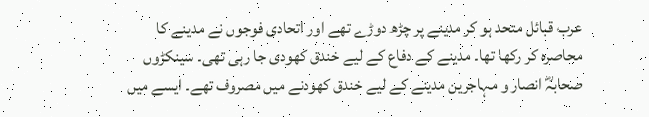عرب قبائل متحد ہو کر مدینے پر چڑھ دوڑے تھے اور اتحادی فوجوں نے مدینے کا محاصرہ کر رکھا تھا۔ مدینے کے دفاع کے لیے خندق کھودی جا رہی تھی۔ سینکڑوں صحابہؓ انصار و مہاجرین مدینے کے لیے خندق کھودنے میں مصروف تھے۔ ایسے میں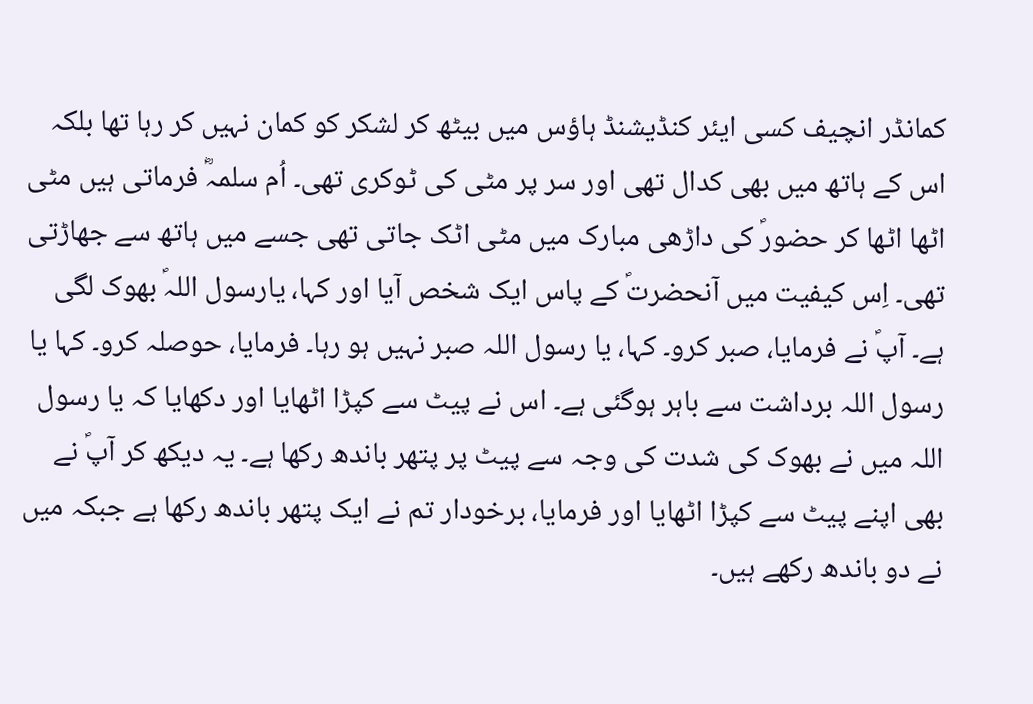کمانڈر انچیف کسی ایئر کنڈیشنڈ ہاؤس میں بیٹھ کر لشکر کو کمان نہیں کر رہا تھا بلکہ اس کے ہاتھ میں بھی کدال تھی اور سر پر مٹی کی ٹوکری تھی۔ اُم سلمہؓ فرماتی ہیں مٹی اٹھا اٹھا کر حضورؐ کی داڑھی مبارک میں مٹی اٹک جاتی تھی جسے میں ہاتھ سے جھاڑتی تھی۔ اِس کیفیت میں آنحضرتؐ کے پاس ایک شخص آیا اور کہا، یارسول اللہؐ بھوک لگی ہے۔ آپؐ نے فرمایا، صبر کرو۔ کہا، یا رسول اللہ صبر نہیں ہو رہا۔ فرمایا، حوصلہ کرو۔ کہا یا رسول اللہ برداشت سے باہر ہوگئی ہے۔ اس نے پیٹ سے کپڑا اٹھایا اور دکھایا کہ یا رسول اللہ میں نے بھوک کی شدت کی وجہ سے پیٹ پر پتھر باندھ رکھا ہے۔ یہ دیکھ کر آپؐ نے بھی اپنے پیٹ سے کپڑا اٹھایا اور فرمایا، برخودار تم نے ایک پتھر باندھ رکھا ہے جبکہ میں نے دو باندھ رکھے ہیں۔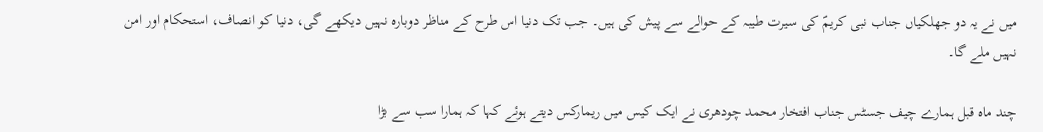میں نے یہ دو جھلکیاں جناب نبی کریمؐ کی سیرت طیبہ کے حوالے سے پیش کی ہیں۔ جب تک دنیا اس طرح کے مناظر دوبارہ نہیں دیکھے گی، دنیا کو انصاف، استحکام اور امن نہیں ملے گا۔

چند ماہ قبل ہمارے چیف جسٹس جناب افتخار محمد چودھری نے ایک کیس میں ریمارکس دیتے ہوئے کہا کہ ہمارا سب سے بڑا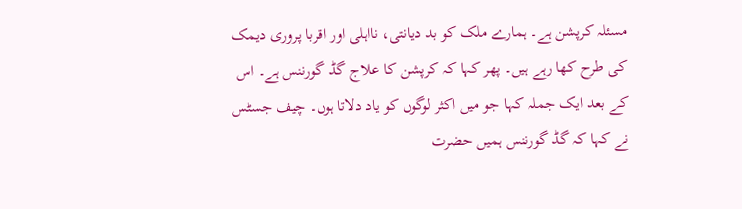مسئلہ کرپشن ہے۔ ہمارے ملک کو بد دیانتی، نااہلی اور اقربا پروری دیمک کی طرح کھا رہے ہیں۔ پھر کہا کہ کرپشن کا علاج گڈ گورننس ہے۔ اس کے بعد ایک جملہ کہا جو میں اکثر لوگوں کو یاد دلاتا ہوں۔ چیف جسٹس نے کہا کہ گڈ گورننس ہمیں حضرت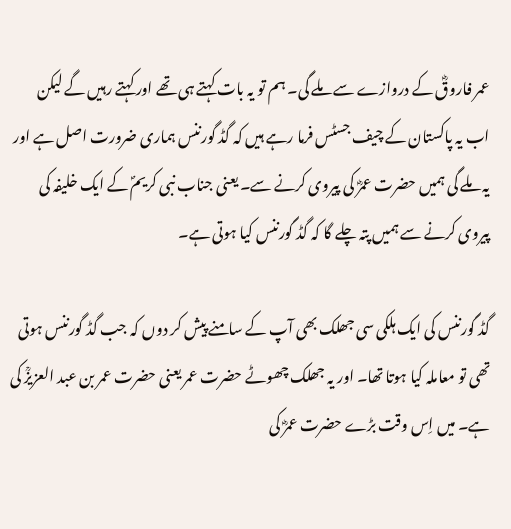عمر فاروقؓ کے دروازے سے ملے گی۔ ہم تو یہ بات کہتے ہی تھے اور کہتے رہیں گے لیکن اب یہ پاکستان کے چیف جسٹس فرما رہے ہیں کہ گڈ گورننس ہماری ضرورت اصل ہے اور یہ ملے گی ہمیں حضرت عمرؓ کی پیروی کرنے سے۔ یعنی جناب نبی کریمؐ کے ایک خلیفہ کی پیروی کرنے سے ہمیں پتہ چلے گا کہ گڈ گورننس کیا ہوتی ہے۔

گڈ گورننس کی ایک ہلکی سی جھلک بھی آپ کے سامنے پیش کر دوں کہ جب گڈ گورننس ہوتی تھی تو معاملہ کیا ہوتا تھا۔ اور یہ جھلک چھوٹے حضرت عمر یعنی حضرت عمر بن عبد العزیزؒ کی ہے۔ میں اِس وقت بڑے حضرت عمرؓ کی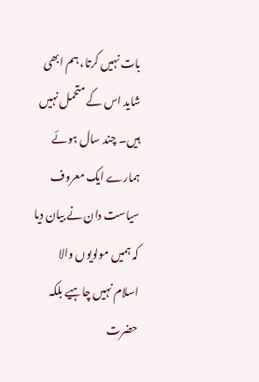بات نہیں کرتا، ہم ابھی شاید اس کے متحمل نہیں ہیں۔ چند سال ہوئے ہمارے ایک معروف سیاست دان نے بیان دیا کہ ہمیں مولویوں والا اسلام نہیں چاہیے بلکہ حضرت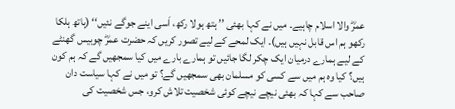عمرؓ والا اسلام چاہیے۔ میں نے کہا بھئی ’’ ہتھ ہولا رکھ، اَسی اینے جوگے نئیں‘‘ (ہاتھ ہلکا رکھو ہم اس قابل نہیں ہیں)۔ ایک لمحے کے لیے تصور کریں کہ حضرت عمرؓ چوبیس گھنٹے کے لیے ہمارے درمیان ایک چکر لگا جائیں تو ہمارے بارے میں کیا سمجھیں گے کہ ہم کون ہیں؟ کیا وہ ہم میں سے کسی کو مسلمان بھی سمجھیں گے؟ تو میں نے کہا سیاست دان صاحب سے کہا کہ بھئی نیچے نیچے کوئی شخصیت تلاش کرو، جس شخصیت کی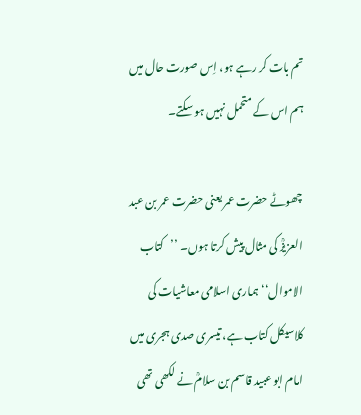تم بات کر رہے ہو، اِس صورت حال میں ہم اس کے متحمل نہیں ہو سکتے۔

چھوٹے حضرت عمر یعنی حضرت عمر بن عبد العزیزؒ کی مثال پیش کرتا ہوں۔ ’’کتاب الاموال‘‘ ہماری اسلامی معاشیات کی کلاسیکل کتاب ہے، تیسری صدی ہجری میں امام ابو عبید قاسم بن سلامؒ نے لکھی تھی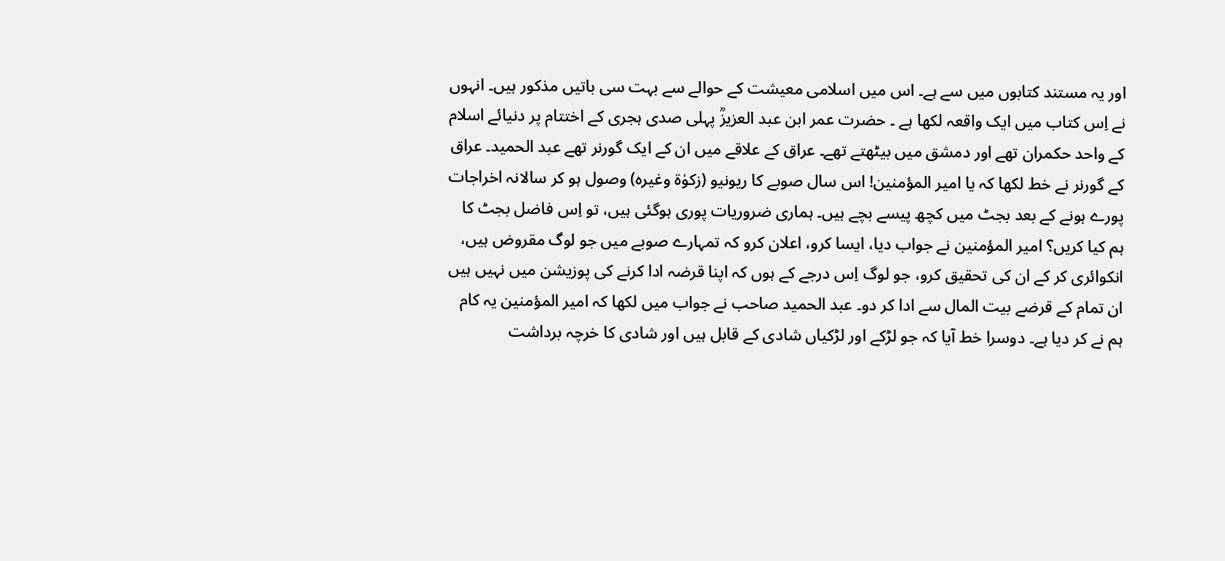اور یہ مستند کتابوں میں سے ہے۔ اس میں اسلامی معیشت کے حوالے سے بہت سی باتیں مذکور ہیں۔ انہوں نے اِس کتاب میں ایک واقعہ لکھا ہے ۔ حضرت عمر ابن عبد العزیزؒ پہلی صدی ہجری کے اختتام پر دنیائے اسلام کے واحد حکمران تھے اور دمشق میں بیٹھتے تھے۔ عراق کے علاقے میں ان کے ایک گورنر تھے عبد الحمید۔ عراق کے گورنر نے خط لکھا کہ یا امیر المؤمنین! اس سال صوبے کا ریونیو (زکوٰۃ وغیرہ) وصول ہو کر سالانہ اخراجات پورے ہونے کے بعد بجٹ میں کچھ پیسے بچے ہیں۔ ہماری ضروریات پوری ہوگئی ہیں، تو اِس فاضل بجٹ کا ہم کیا کریں؟ امیر المؤمنین نے جواب دیا، ایسا کرو، اعلان کرو کہ تمہارے صوبے میں جو لوگ مقروض ہیں، انکوائری کر کے ان کی تحقیق کرو، جو لوگ اِس درجے کے ہوں کہ اپنا قرضہ ادا کرنے کی پوزیشن میں نہیں ہیں ان تمام کے قرضے بیت المال سے ادا کر دو۔ عبد الحمید صاحب نے جواب میں لکھا کہ امیر المؤمنین یہ کام ہم نے کر دیا ہے۔ دوسرا خط آیا کہ جو لڑکے اور لڑکیاں شادی کے قابل ہیں اور شادی کا خرچہ برداشت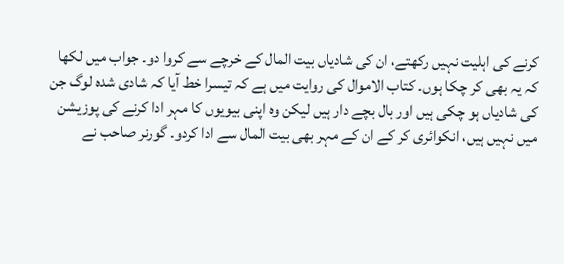کرنے کی اہلیت نہیں رکھتے، ان کی شادیاں بیت المال کے خرچے سے کروا دو۔ جواب میں لکھا کہ یہ بھی کر چکا ہوں۔ کتاب الاموال کی روایت میں ہے کہ تیسرا خط آیا کہ شادی شدہ لوگ جن کی شادیاں ہو چکی ہیں اور بال بچے دار ہیں لیکن وہ اپنی بیویوں کا مہر ادا کرنے کی پوزیشن میں نہیں ہیں، انکوائری کر کے ان کے مہر بھی بیت المال سے ادا کردو۔ گورنر صاحب نے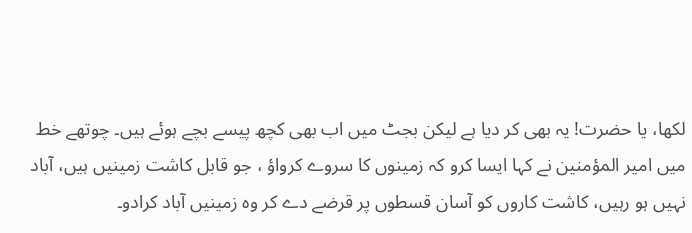لکھا، یا حضرت! یہ بھی کر دیا ہے لیکن بجٹ میں اب بھی کچھ پیسے بچے ہوئے ہیں۔ چوتھے خط میں امیر المؤمنین نے کہا ایسا کرو کہ زمینوں کا سروے کرواؤ ، جو قابل کاشت زمینیں ہیں، آباد نہیں ہو رہیں، کاشت کاروں کو آسان قسطوں پر قرضے دے کر وہ زمینیں آباد کرادو۔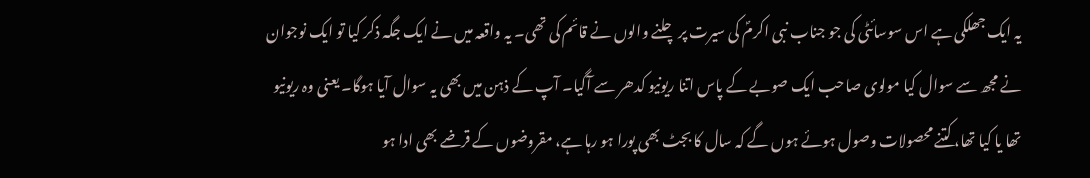یہ ایک جھلکی ہے اس سوسائٹی کی جو جناب نبی اکرمؐ کی سیرت پر چلنے والوں نے قائم کی تھی۔ یہ واقعہ میں نے ایک جگہ ذکر کیا تو ایک نوجوان نے مجھ سے سوال کیا مولوی صاحب ایک صوبے کے پاس اتنا ریونیو کدھر سے آگیا۔ آپ کے ذہن میں بھی یہ سوال آیا ہوگا۔ یعنی وہ ریونیو تھا یا کیا تھا، کتنے محصولات وصول ہوئے ہوں گے کہ سال کا بجٹ بھی پورا ہو رہا ہے، مقروضوں کے قرضے بھی ادا ہو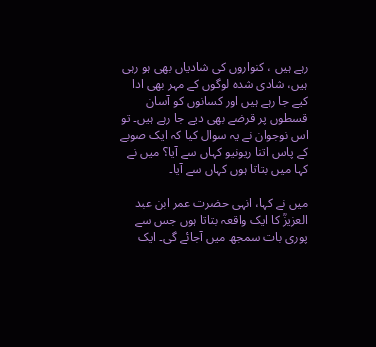رہے ہیں ، کنواروں کی شادیاں بھی ہو رہی ہیں، شادی شدہ لوگوں کے مہر بھی ادا کیے جا رہے ہیں اور کسانوں کو آسان قسطوں پر قرضے بھی دیے جا رہے ہیں۔ تو اس نوجوان نے یہ سوال کیا کہ ایک صوبے کے پاس اتنا ریونیو کہاں سے آیا؟ میں نے کہا میں بتاتا ہوں کہاں سے آیا۔

میں نے کہا، انہی حضرت عمر ابن عبد العزیزؒ کا ایک واقعہ بتاتا ہوں جس سے پوری بات سمجھ میں آجائے گی۔ ایک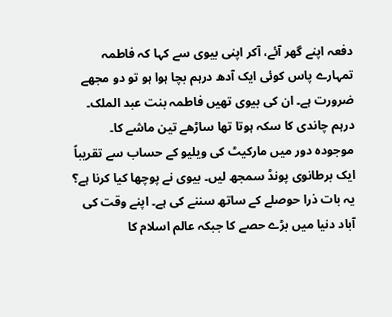دفعہ اپنے گھر آئے، آکر اپنی بیوی سے کہا کہ فاطمہ تمہارے پاس کوئی ایک آدھ درہم بچا ہوا ہو تو دو مجھے ضرورت ہے۔ ان کی بیوی تھیں فاطمہ بنت عبد الملک۔ درہم چاندی کا سکہ ہوتا تھا ساڑھے تین ماشے کا۔ موجودہ دور میں مارکیٹ کی ویلیو کے حساب سے تقریباً ایک برطانوی پونڈ سمجھ لیں۔ بیوی نے پوچھا کیا کرنا ہے؟ یہ بات ذرا حوصلے کے ساتھ سننے کی ہے۔ اپنے وقت کی آباد دنیا میں بڑے حصے کا جبکہ عالم اسلام کا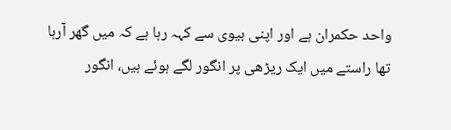واحد حکمران ہے اور اپنی بیوی سے کہہ رہا ہے کہ میں گھر آرہا تھا راستے میں ایک ریڑھی پر انگور لگے ہوئے ہیں، انگور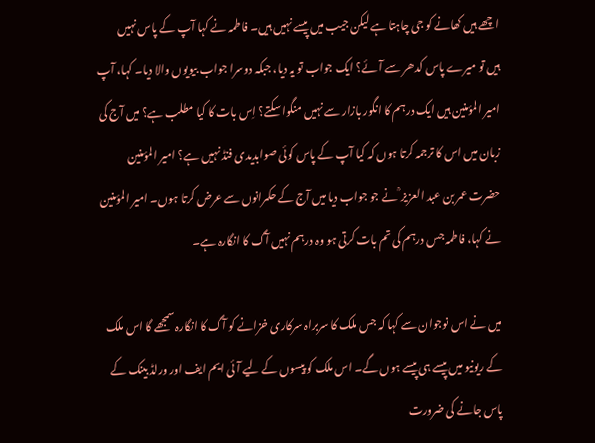اچھے ہیں کھانے کو جی چاہتا ہے لیکن جیب میں پیسے نہیں ہیں۔ فاطمہ نے کہا آپ کے پاس نہیں ہیں تو میرے پاس کدھر سے آئے؟ ایک جواب تو یہ دیا، جبکہ دوسرا جواب بیویوں والا دیا۔ کہا، آپ امیر المؤمنین ہیں ایک درہم کا انگور بازار سے نہیں منگوا سکتے؟ اِس بات کا کیا مطلب ہے؟ میں آج کی زبان میں اس کا ترجمہ کرتا ہوں کہ کیا آپ کے پاس کوئی صوابدیدی فنڈ نہیں ہے؟ امیر المؤمنین حضرت عمر بن عبد العزیز ؒ نے جو جواب دیا میں آج کے حکمرانوں سے عرض کرتا ہوں۔ امیر المؤمنین نے کہا، فاطمہ جس درہم کی تم بات کرتی ہو وہ درہم نہیں آگ کا انگارہ ہے۔

میں نے اس نوجوان سے کہا کہ جس ملک کا سربراہ سرکاری خزانے کو آگ کا انگارہ سمجھے گا اس ملک کے ریونیو میں پیسے ہی پیسے ہوں گے۔ اس ملک کو پیسوں کے لیے آئی ایم ایف اور ورلڈ بینک کے پاس جانے کی ضرورت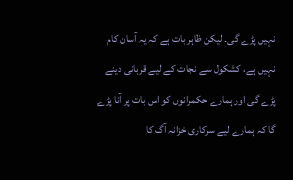نہیں پڑے گی۔ لیکن ظاہر بات ہے کہ یہ آسان کام نہیں ہے، کشکول سے نجات کے لیے قربانی دینے پڑے گی اور ہمارے حکمرانوں کو اس بات پر آنا پڑے گا کہ ہمارے لیے سرکاری خزانہ آگ کا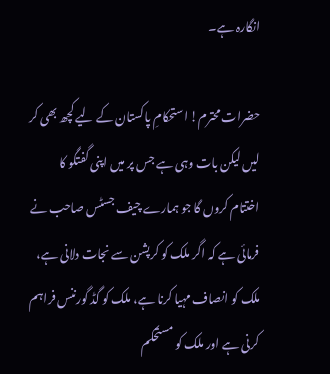انگارہ ہے۔

حضرات محترم! استحکامِ پاکستان کے لیے کچھ بھی کر لیں لیکن بات وہی ہے جس پر میں اپنی گفتگو کا اختتام کروں گا جو ہمارے چیف جسٹس صاحب نے فرمائی ہے کہ اگر ملک کو کرپشن سے نجات دلانی ہے، ملک کو انصاف مہیا کرنا ہے، ملک کو گڈ گورننس فراہم کرنی ہے اور ملک کو مستحکم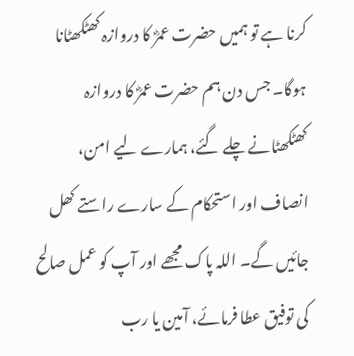کرنا ہے تو ہمیں حضرت عمرؓ کا دروازہ کھٹکھٹانا ہوگا۔ جس دن ہم حضرت عمرؓ کا دروازہ کھٹکھٹانے چلے گئے، ہمارے لیے امن، انصاف اور استحکام کے سارے راستے کھل جائیں گے۔ اللہ پاک مجھے اور آپ کو عمل صالح کی توفیق عطا فرمائے، آمین یا رب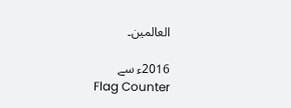العالمین۔

2016ء سے
Flag Counter